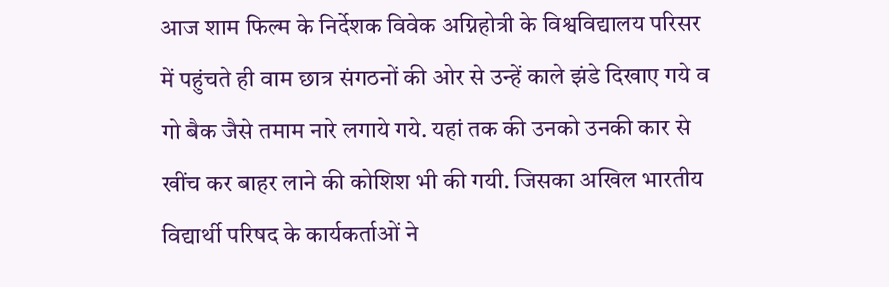आज शाम फिल्म के निर्देशक विवेक अग्निहोत्री के विश्वविद्यालय परिसर में पहुंचते ही वाम छात्र संगठनों की ओर से उन्हें काले झंडे दिखाए गये व गो बैक जैसे तमाम नारे लगाये गये. यहां तक की उनको उनकी कार से खींच कर बाहर लाने की कोशिश भी की गयी. जिसका अखिल भारतीय विद्यार्थी परिषद के कार्यकर्ताओं ने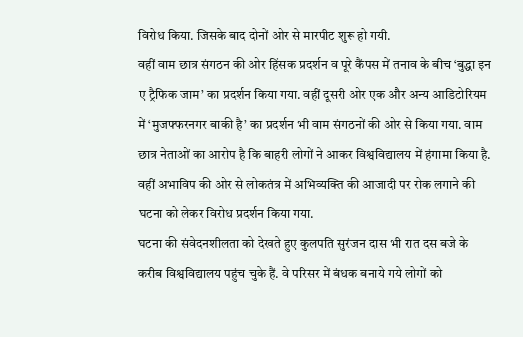विरोध किया. जिसके बाद दोनों ओर से मारपीट शुरू हो गयी.
वहीं वाम छात्र संगठन की ओर हिंसक प्रदर्शन व पूरे कैंपस में तनाव के बीच ‘बुद्धा इन ए ट्रैफिक जाम’ का प्रदर्शन किया गया. वहीं दूसरी ओर एक और अन्य आडिटोरियम में ‘मुजफ्फरनगर बाकी है’ का प्रदर्शन भी वाम संगठनों की ओर से किया गया. वाम छात्र नेताओं का आरोप है कि बाहरी लोगों ने आकर विश्वविद्यालय में हंगामा किया है. वहीं अभाविप की ओर से लोकतंत्र में अभिव्यक्ति की आजादी पर रोक लगाने की घटना को लेकर विरोध प्रदर्शन किया गया.
घटना की संवेदनशीलता को देखते हुए कुलपति सुरंजन दास भी रात दस बजे के करीब विश्वविद्यालय पहुंच चुके हैं. वे परिसर में बंधक बनाये गये लोगों को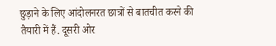छुड़ाने के लिए आंदोलनरत छात्रों से बातचीत करने की तैयारी में हैं. दूसरी ओर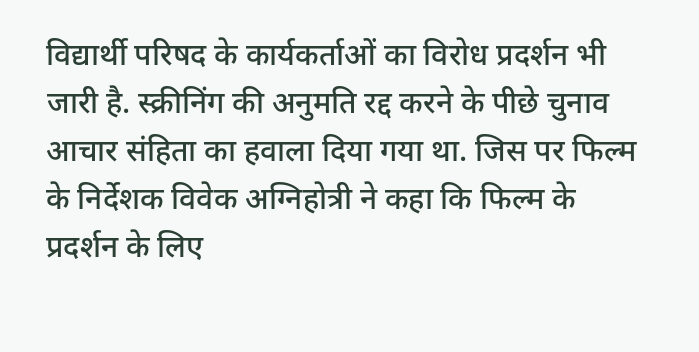विद्यार्थी परिषद के कार्यकर्ताओं का विरोध प्रदर्शन भी जारी है. स्क्रीनिंग की अनुमति रद्द करने के पीछे चुनाव आचार संहिता का हवाला दिया गया था. जिस पर फिल्म के निर्देशक विवेक अग्निहोत्री ने कहा कि फिल्म के प्रदर्शन के लिए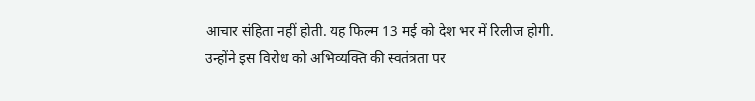आचार संहिता नहीं होती. यह फिल्म 13 मई को देश भर में रिलीज होगी. उन्होंने इस विरोध को अभिव्यक्ति की स्वतंत्रता पर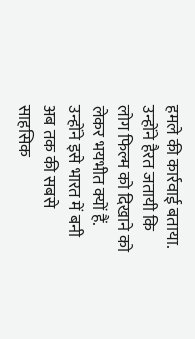हमले की कार्रवाई बताया.
उन्होंने हैरत जतायी कि लोग फिल्म को दिखाने को लेकर भयभीत क्यों हैं. उन्होंने इसे भारत में बनी अब तक की सबसे साहसिक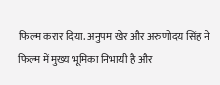फिल्म करार दिया. अनुपम खेर और अरुणोदय सिंह ने फिल्म में मुख्य भूमिका निभायी है और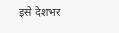इसे देशभर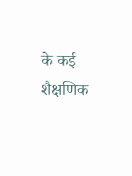के कई शैक्षणिक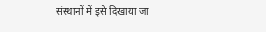संस्थानों में इसे दिखाया जा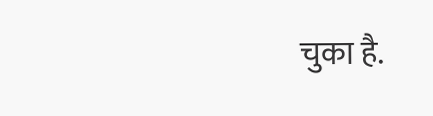चुका है.